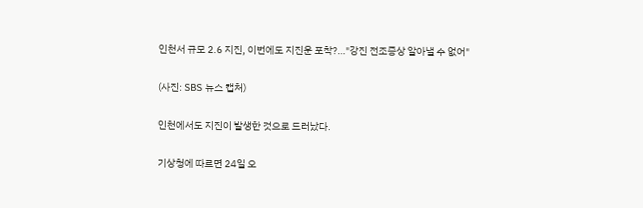인천서 규모 2.6 지진, 이번에도 지진운 포착?…"강진 전조증상 알아낼 수 없어"

(사진: SBS 뉴스 캡처)

인천에서도 지진이 발생한 것으로 드러났다.

기상청에 따르면 24일 오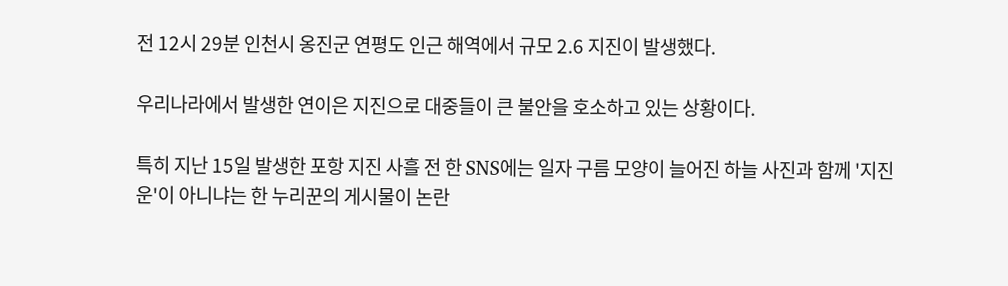전 12시 29분 인천시 옹진군 연평도 인근 해역에서 규모 2.6 지진이 발생했다.

우리나라에서 발생한 연이은 지진으로 대중들이 큰 불안을 호소하고 있는 상황이다.

특히 지난 15일 발생한 포항 지진 사흘 전 한 SNS에는 일자 구름 모양이 늘어진 하늘 사진과 함께 '지진운'이 아니냐는 한 누리꾼의 게시물이 논란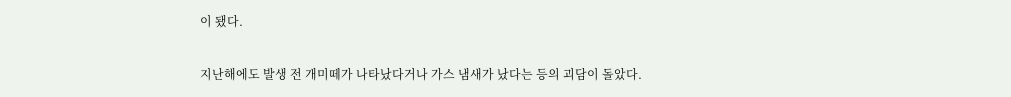이 됐다.

지난해에도 발생 전 개미떼가 나타났다거나 가스 냄새가 났다는 등의 괴담이 돌았다.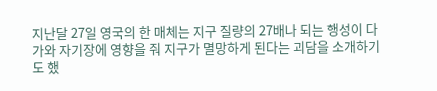지난달 27일 영국의 한 매체는 지구 질량의 27배나 되는 행성이 다가와 자기장에 영향을 줘 지구가 멸망하게 된다는 괴담을 소개하기도 했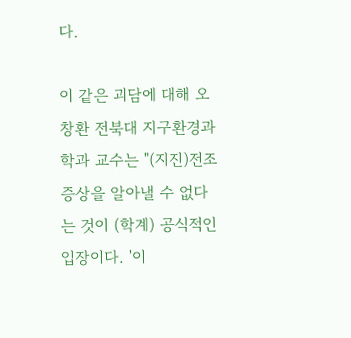다.

이 같은 괴담에 대해 오창환 전북대 지구환경과학과 교수는 "(지진)전조증상을 알아낼 수 없다는 것이 (학계) 공식적인 입장이다. '이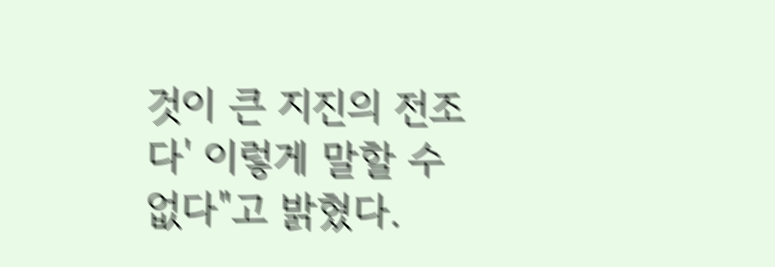것이 큰 지진의 전조다' 이렇게 말할 수 없다"고 밝혔다.